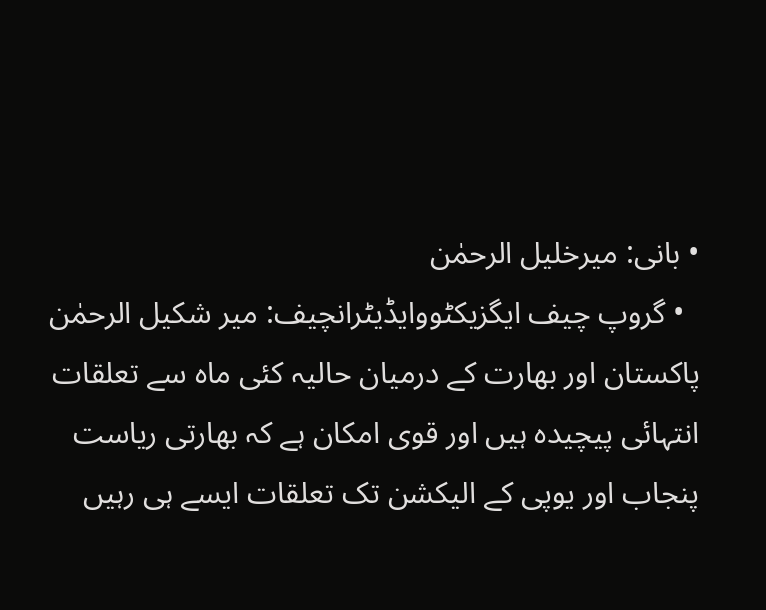• بانی: میرخلیل الرحمٰن
  • گروپ چیف ایگزیکٹووایڈیٹرانچیف: میر شکیل الرحمٰن
پاکستان اور بھارت کے درمیان حالیہ کئی ماہ سے تعلقات انتہائی پیچیدہ ہیں اور قوی امکان ہے کہ بھارتی ریاست پنجاب اور یوپی کے الیکشن تک تعلقات ایسے ہی رہیں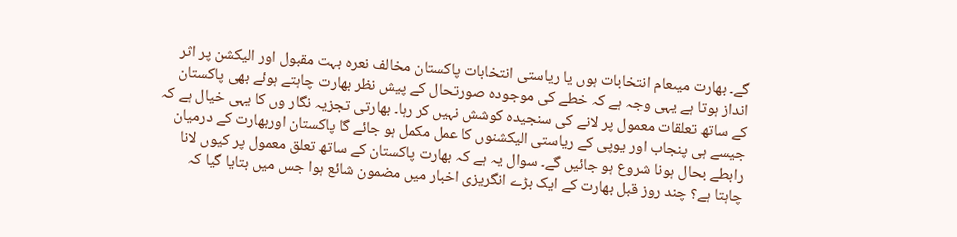گے۔ بھارت میںعام انتخابات ہوں یا ریاستی انتخابات پاکستان مخالف نعرہ بہت مقبول اور الیکشن پر اثر انداز ہوتا ہے یہی وجہ ہے کہ خطے کی موجودہ صورتحال کے پیش نظر بھارت چاہتے ہوئے بھی پاکستان کے ساتھ تعلقات معمول پر لانے کی سنجیدہ کوشش نہیں کر رہا۔ بھارتی تجزیہ نگار وں کا یہی خیال ہے کہ جیسے ہی پنجاب اور یوپی کے ریاستی الیکشنوں کا عمل مکمل ہو جائے گا پاکستان اوربھارت کے درمیان رابطے بحال ہونا شروع ہو جائیں گے۔ سوال یہ ہے کہ بھارت پاکستان کے ساتھ تعلق معمول پر کیوں لانا چاہتا ہے؟ چند روز قبل بھارت کے ایک بڑے انگریزی اخبار میں مضمون شائع ہوا جس میں بتایا گیا کہ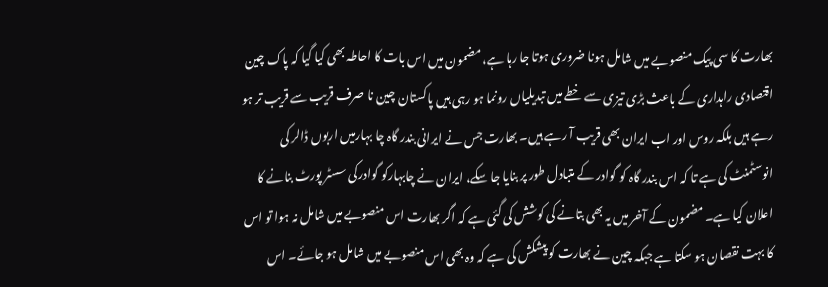بھارت کا سی پیک منصوبے میں شامل ہونا ضروری ہوتا جا رہا ہے، مضمون میں اس بات کا احاطہ بھی کیا گیا کہ پاک چین اقتصادی راہداری کے باعث بڑی تیزی سے خطے میں تبدیلیاں رونما ہو رہی ہیں پاکستان چین نا صرف قریب سے قریب تر ہو رہے ہیں بلکہ روس اور اب ایران بھی قریب آ رہے ہیں۔ بھارت جس نے ایرانی بندر گاہ چا بہارمیں اربوں ڈالر کی انوسٹمنٹ کی ہے تا کہ اس بندر گاہ کو گوادر کے متبادل طور پر بنایا جا سکے، ایران نے چابہارکو گوادرکی سسٹر پورٹ بنانے کا اعلان کیا ہے۔ مضمون کے آخر میں یہ بھی بتانے کی کوشش کی گئی ہے کہ اگر بھارت اس منصوبے میں شامل نہ ہوا تو اس کا بہت نقصان ہو سکتا ہے جبکہ چین نے بھارت کو پیشکش کی ہے کہ وہ بھی اس منصوبے میں شامل ہو جائے۔ اس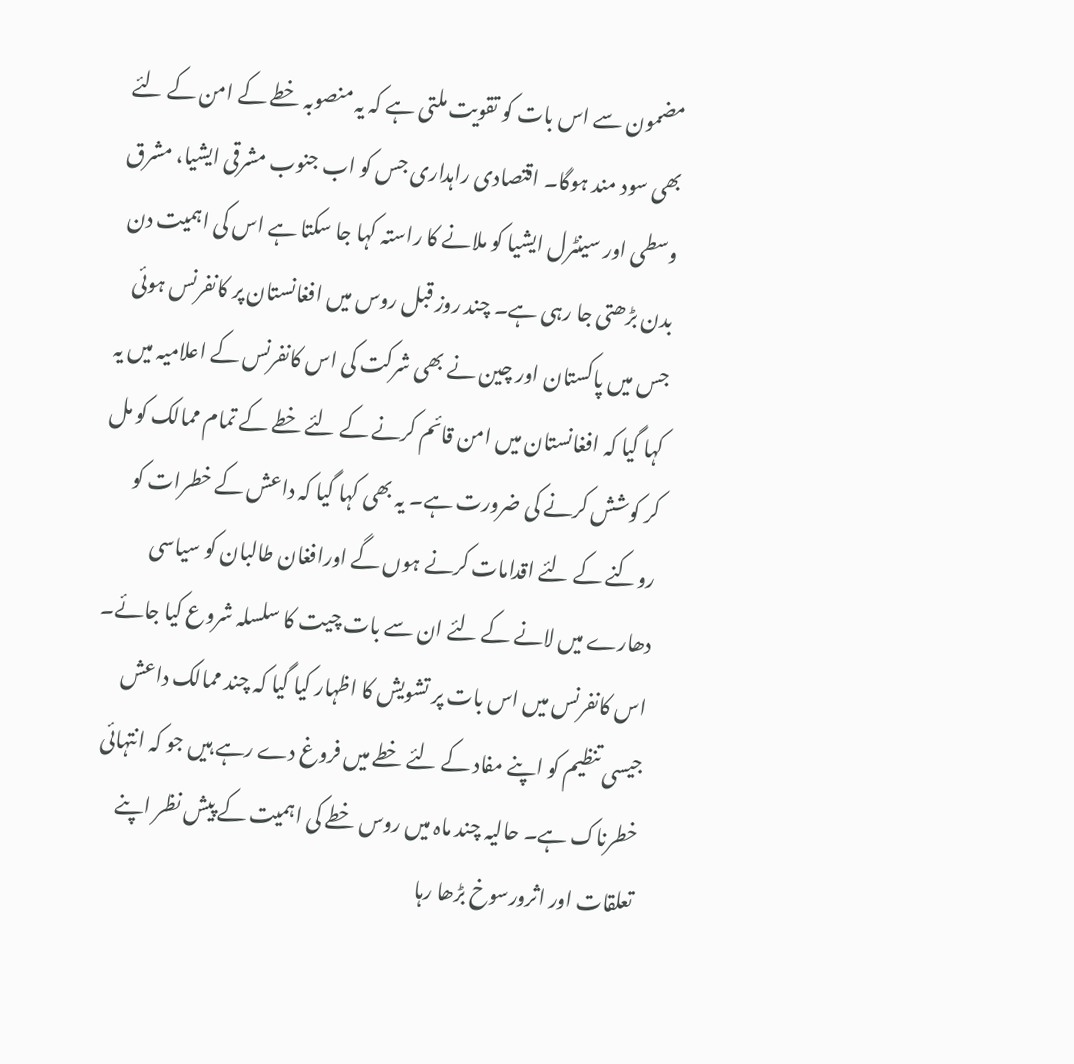مضمون سے اس بات کو تقویت ملتی ہے کہ یہ منصوبہ خطے کے امن کے لئے بھی سود مند ہوگا۔ اقتصادی راہداری جس کو اب جنوب مشرقی ایشیا، مشرق وسطی اور سینٹرل ایشیا کو ملانے کا راستہ کہا جا سکتا ہے اس کی اہمیت دن بدن بڑھتی جا رہی ہے۔ چند روز قبل روس میں افغانستان پر کانفرنس ہوئی جس میں پاکستان اور چین نے بھی شرکت کی اس کانفرنس کے اعلامیہ میں یہ کہا گیا کہ افغانستان میں امن قائم کرنے کے لئے خطے کے تمام ممالک کو مل کر کوشش کرنے کی ضرورت ہے۔ یہ بھی کہا گیا کہ داعش کے خطرات کو روکنے کے لئے اقدامات کرنے ہوں گے اورافغان طالبان کو سیاسی دھارے میں لانے کے لئے ان سے بات چیت کا سلسلہ شروع کیا جائے۔ اس کانفرنس میں اس بات پر تشویش کا اظہار کیا گیا کہ چند ممالک داعش جیسی تنظیم کو اپنے مفاد کے لئے خطے میں فروغ دے رہے ہیں جو کہ انتہائی خطرناک ہے۔ حالیہ چند ماہ میں روس خطے کی اہمیت کے پیش نظر اپنے تعلقات اور اثرورسوخ بڑھا رہا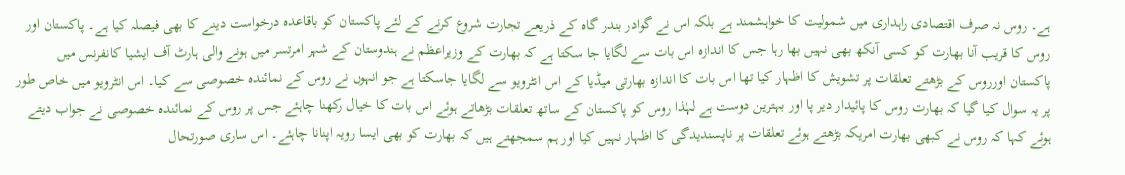ہے۔ روس نہ صرف اقتصادی راہداری میں شمولیت کا خواہشمند ہے بلکہ اس نے گوادر بندر گاہ کے ذریعے تجارت شروع کرنے کے لئے پاکستان کو باقاعدہ درخواست دینے کا بھی فیصلہ کیا ہے۔ پاکستان اور روس کا قریب آنا بھارت کو کسی آنکھ بھی نہیں بھا رہا جس کا اندازہ اس بات سے لگایا جا سکتا ہے کہ بھارت کے وزیراعظم نے ہندوستان کے شہر امرتسر میں ہونے والی ہارٹ آف ایشیا کانفرنس میں پاکستان اورروس کے بڑھتے تعلقات پر تشویش کا اظہار کیا تھا اس بات کا اندازہ بھارتی میڈیا کے اس انٹرویو سے لگایا جاسکتا ہے جو انہوں نے روس کے نمائندہ خصوصی سے کیا۔ اس انٹرویو میں خاص طور پر یہ سوال کیا گیا کہ بھارت روس کا پائیدار دیر پا اور بہترین دوست ہے لہٰذا روس کو پاکستان کے ساتھ تعلقات بڑھاتے ہوئے اس بات کا خیال رکھنا چاہئے جس پر روس کے نمائندہ خصوصی نے جواب دیتے ہوئے کہا کہ روس نے کبھی بھارت امریکہ بڑھتے ہوئے تعلقات پر ناپسندیدگی کا اظہار نہیں کیا اور ہم سمجھتے ہیں کہ بھارت کو بھی ایسا رویہ اپنانا چاہئے۔ اس ساری صورتحال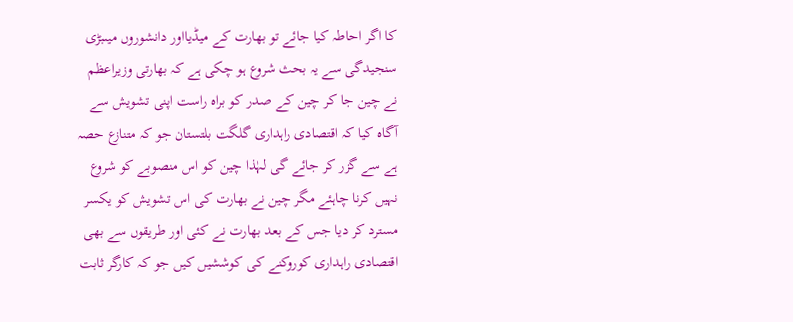کا اگر احاطہ کیا جائے تو بھارت کے میڈیااور دانشوروں میںبڑی سنجیدگی سے یہ بحث شروع ہو چکی ہے کہ بھارتی وزیراعظم نے چین جا کر چین کے صدر کو براہ راست اپنی تشویش سے آگاہ کیا کہ اقتصادی راہداری گلگت بلتستان جو کہ متنازع حصہ ہے سے گزر کر جائے گی لہٰذا چین کو اس منصوبے کو شروع نہیں کرنا چاہئے مگر چین نے بھارت کی اس تشویش کو یکسر مسترد کر دیا جس کے بعد بھارت نے کئی اور طریقوں سے بھی اقتصادی راہداری کوروکنے کی کوششیں کیں جو کہ کارگر ثابت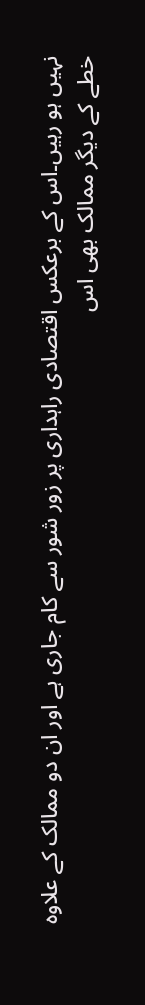نہیں ہو رہیں۔اس کے برعکس اقتصادی راہداری پر زور شور سے کام جاری ہے اور ان دو ممالک کے علاوہ خطے کے دیگر ممالک بھی اس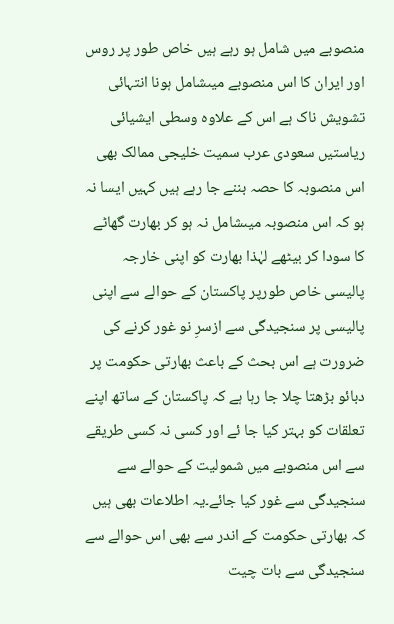منصوبے میں شامل ہو رہے ہیں خاص طور پر روس اور ایران کا اس منصوبے میںشامل ہونا انتہائی تشویش ناک ہے اس کے علاوہ وسطی ایشیائی ریاستیں سعودی عرب سمیت خلیجی ممالک بھی اس منصوبہ کا حصہ بننے جا رہے ہیں کہیں ایسا نہ ہو کہ اس منصوبہ میںشامل نہ ہو کر بھارت گھاٹے کا سودا کر بیٹھے لہٰذا بھارت کو اپنی خارجہ پالیسی خاص طورپر پاکستان کے حوالے سے اپنی پالیسی پر سنجیدگی سے ازسرِ نو غور کرنے کی ضرورت ہے اس بحث کے باعث بھارتی حکومت پر دبائو بڑھتا چلا جا رہا ہے کہ پاکستان کے ساتھ اپنے تعلقات کو بہتر کیا جا ئے اور کسی نہ کسی طریقے سے اس منصوبے میں شمولیت کے حوالے سے سنجیدگی سے غور کیا جائے۔یہ اطلاعات بھی ہیں کہ بھارتی حکومت کے اندر سے بھی اس حوالے سے سنجیدگی سے بات چیت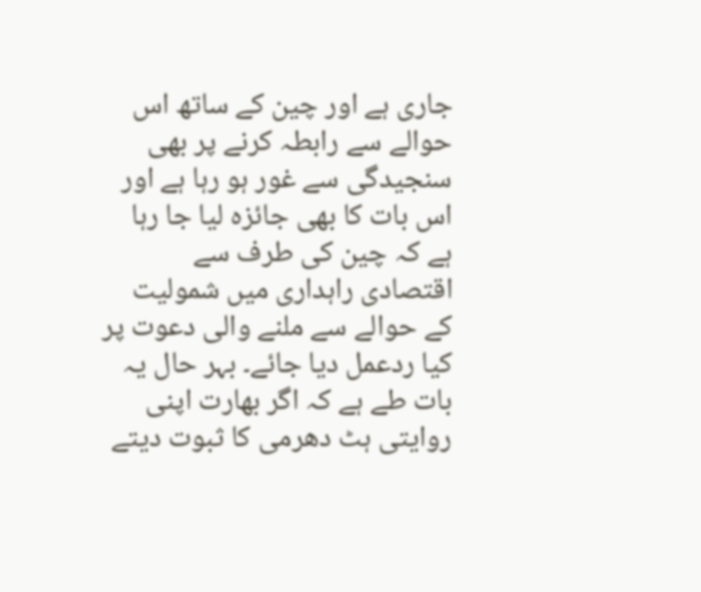جاری ہے اور چین کے ساتھ اس حوالے سے رابطہ کرنے پر بھی سنجیدگی سے غور ہو رہا ہے اور اس بات کا بھی جائزہ لیا جا رہا ہے کہ چین کی طرف سے اقتصادی راہداری میں شمولیت کے حوالے سے ملنے والی دعوت پر کیا ردعمل دیا جائے۔ بہر حال یہ بات طے ہے کہ اگر بھارت اپنی روایتی ہٹ دھرمی کا ثبوت دیتے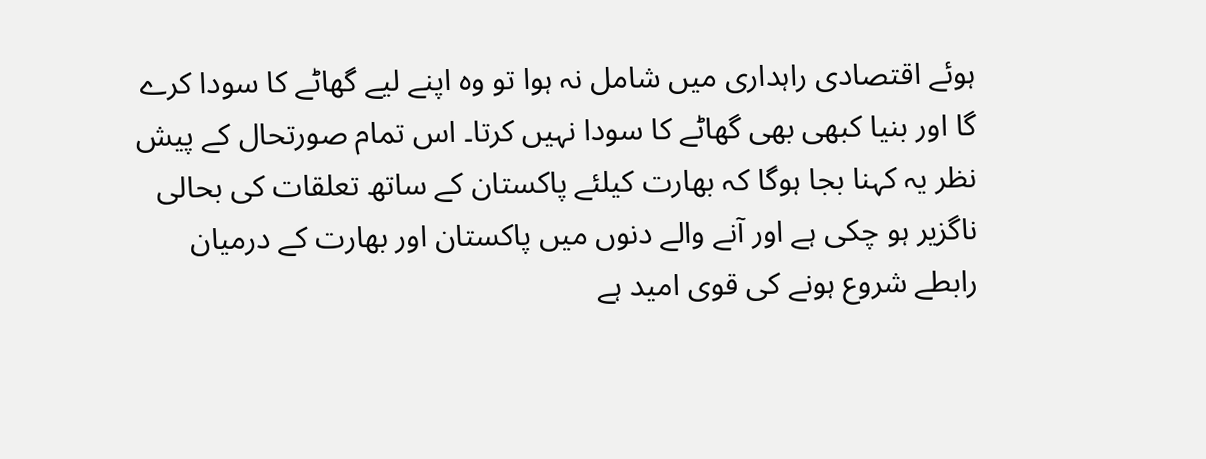ہوئے اقتصادی راہداری میں شامل نہ ہوا تو وہ اپنے لیے گھاٹے کا سودا کرے گا اور بنیا کبھی بھی گھاٹے کا سودا نہیں کرتا۔ اس تمام صورتحال کے پیش نظر یہ کہنا بجا ہوگا کہ بھارت کیلئے پاکستان کے ساتھ تعلقات کی بحالی ناگزیر ہو چکی ہے اور آنے والے دنوں میں پاکستان اور بھارت کے درمیان رابطے شروع ہونے کی قوی امید ہے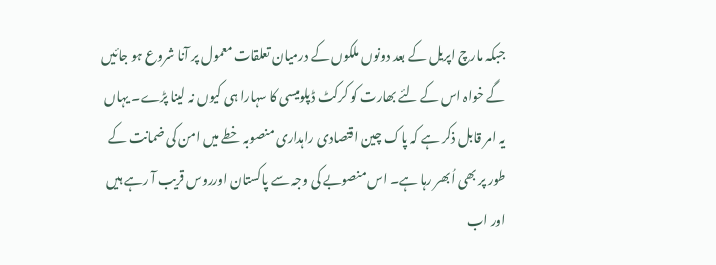جبکہ مارچ اپریل کے بعد دونوں ملکوں کے درمیان تعلقات معمول پر آنا شروع ہو جائیں گے خواہ اس کے لئے بھارت کو کرکٹ ڈپلومیسی کا سہارا ہی کیوں نہ لینا پڑے۔ یہاں یہ امر قابل ذکر ہے کہ پاک چین اقتصادی راہداری منصوبہ خطے میں امن کی ضمانت کے طور پر بھی اُبھر رہا ہے۔ اس منصوبے کی وجہ سے پاکستان اورروس قریب آ رہے ہیں اور اب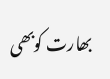بھارت کوبھی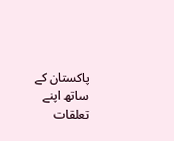پاکستان کے ساتھ اپنے تعلقات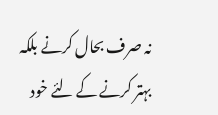نہ صرف بحال کرنے بلکہ بہتر کرنے کے لئے خود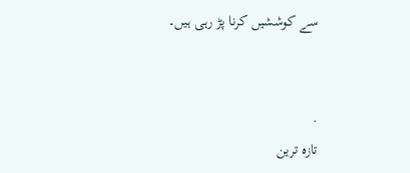سے کوششیں کرنا پڑ رہی ہیں۔


.
تازہ ترین